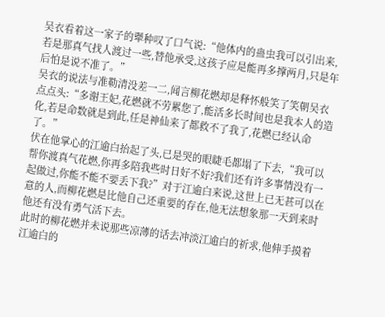吴衣看着这一家子的犟种叹了口气说:“他体内的蛊虫我可以引出来,若是那真气找人渡过一些,替他承受,这孩子应是能再多撑两月,只是年后怕是说不准了。”
吴衣的说法与准勒清没差一二,闻言柳花燃却是释怀般笑了笑朝吴衣点点头:“多谢王妃,花燃就不劳累您了,能活多长时间也是我本人的造化,若是命数就是到此,任是神仙来了都救不了我了,花燃已经认命了。”
伏在他掌心的江逾白抬起了头,已是哭的眼睫毛都塌了下去,“我可以帮你渡真气花燃,你再多陪我些时日好不好?我们还有许多事情没有一起做过,你能不能不要丢下我?”对于江逾白来说,这世上已无甚可以在意的人,而柳花燃是比他自己还重要的存在,他无法想象那一天到来时他还有没有勇气活下去。
此时的柳花燃并未说那些凉薄的话去冲淡江逾白的祈求,他伸手摸着江逾白的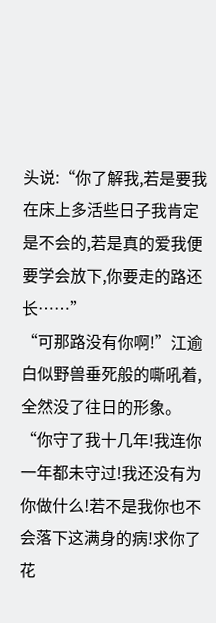头说:“你了解我,若是要我在床上多活些日子我肯定是不会的,若是真的爱我便要学会放下,你要走的路还长……”
“可那路没有你啊!”江逾白似野兽垂死般的嘶吼着,全然没了往日的形象。
“你守了我十几年!我连你一年都未守过!我还没有为你做什么!若不是我你也不会落下这满身的病!求你了花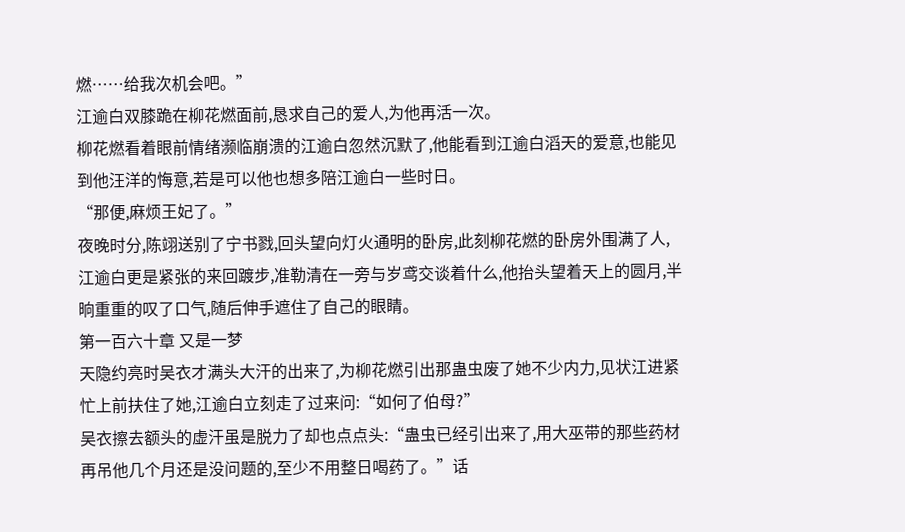燃……给我次机会吧。”
江逾白双膝跪在柳花燃面前,恳求自己的爱人,为他再活一次。
柳花燃看着眼前情绪濒临崩溃的江逾白忽然沉默了,他能看到江逾白滔天的爱意,也能见到他汪洋的悔意,若是可以他也想多陪江逾白一些时日。
“那便,麻烦王妃了。”
夜晚时分,陈翊送别了宁书戮,回头望向灯火通明的卧房,此刻柳花燃的卧房外围满了人,江逾白更是紧张的来回踱步,准勒清在一旁与岁鸢交谈着什么,他抬头望着天上的圆月,半晌重重的叹了口气,随后伸手遮住了自己的眼睛。
第一百六十章 又是一梦
天隐约亮时吴衣才满头大汗的出来了,为柳花燃引出那蛊虫废了她不少内力,见状江进紧忙上前扶住了她,江逾白立刻走了过来问:“如何了伯母?”
吴衣擦去额头的虚汗虽是脱力了却也点点头:“蛊虫已经引出来了,用大巫带的那些药材再吊他几个月还是没问题的,至少不用整日喝药了。”话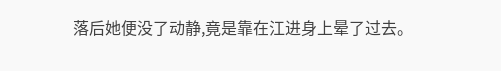落后她便没了动静,竟是靠在江进身上晕了过去。